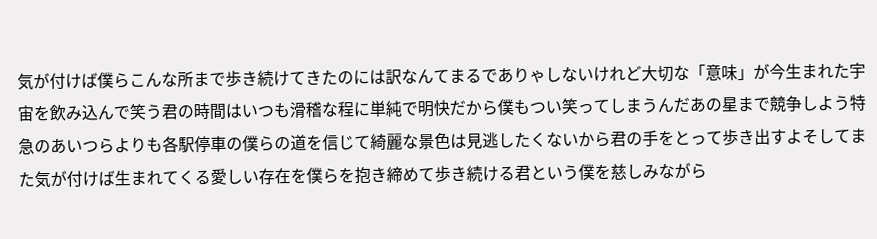気が付けば僕らこんな所まで歩き続けてきたのには訳なんてまるでありゃしないけれど大切な「意味」が今生まれた宇宙を飲み込んで笑う君の時間はいつも滑稽な程に単純で明快だから僕もつい笑ってしまうんだあの星まで競争しよう特急のあいつらよりも各駅停車の僕らの道を信じて綺麗な景色は見逃したくないから君の手をとって歩き出すよそしてまた気が付けば生まれてくる愛しい存在を僕らを抱き締めて歩き続ける君という僕を慈しみながら